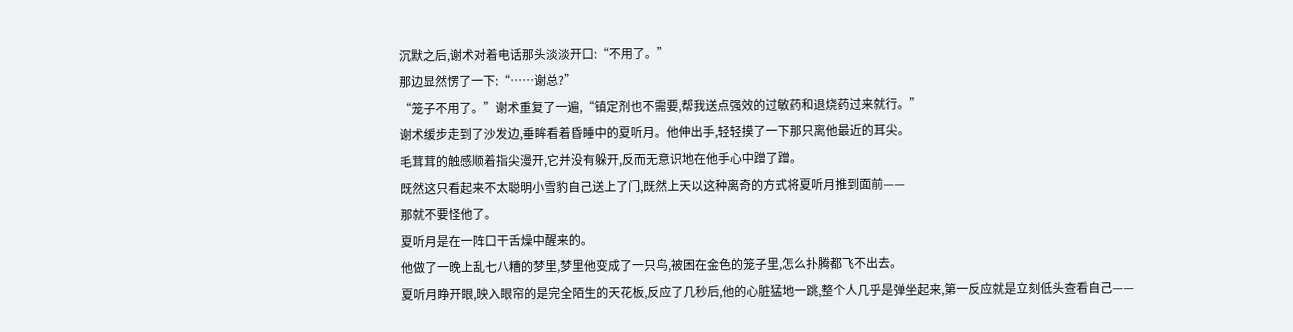沉默之后,谢术对着电话那头淡淡开口:“不用了。”
那边显然愣了一下:“……谢总?”
“笼子不用了。”谢术重复了一遍,“镇定剂也不需要,帮我送点强效的过敏药和退烧药过来就行。”
谢术缓步走到了沙发边,垂眸看着昏睡中的夏听月。他伸出手,轻轻摸了一下那只离他最近的耳尖。
毛茸茸的触感顺着指尖漫开,它并没有躲开,反而无意识地在他手心中蹭了蹭。
既然这只看起来不太聪明小雪豹自己送上了门,既然上天以这种离奇的方式将夏听月推到面前——
那就不要怪他了。
夏听月是在一阵口干舌燥中醒来的。
他做了一晚上乱七八糟的梦里,梦里他变成了一只鸟,被困在金色的笼子里,怎么扑腾都飞不出去。
夏听月睁开眼,映入眼帘的是完全陌生的天花板,反应了几秒后,他的心脏猛地一跳,整个人几乎是弹坐起来,第一反应就是立刻低头查看自己——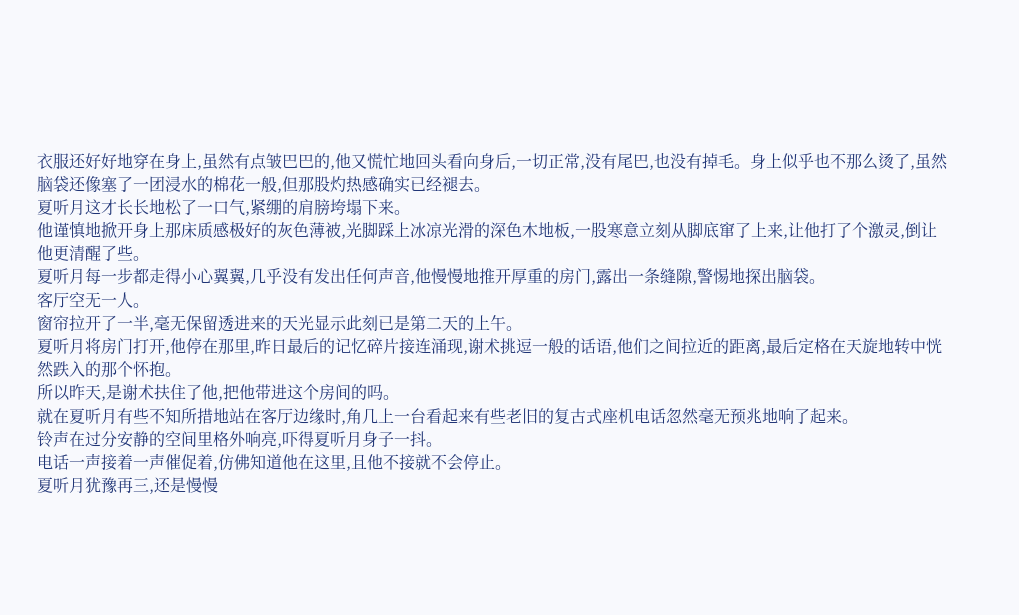衣服还好好地穿在身上,虽然有点皱巴巴的,他又慌忙地回头看向身后,一切正常,没有尾巴,也没有掉毛。身上似乎也不那么烫了,虽然脑袋还像塞了一团浸水的棉花一般,但那股灼热感确实已经褪去。
夏听月这才长长地松了一口气,紧绷的肩膀垮塌下来。
他谨慎地掀开身上那床质感极好的灰色薄被,光脚踩上冰凉光滑的深色木地板,一股寒意立刻从脚底窜了上来,让他打了个激灵,倒让他更清醒了些。
夏听月每一步都走得小心翼翼,几乎没有发出任何声音,他慢慢地推开厚重的房门,露出一条缝隙,警惕地探出脑袋。
客厅空无一人。
窗帘拉开了一半,毫无保留透进来的天光显示此刻已是第二天的上午。
夏听月将房门打开,他停在那里,昨日最后的记忆碎片接连涌现,谢术挑逗一般的话语,他们之间拉近的距离,最后定格在天旋地转中恍然跌入的那个怀抱。
所以昨天,是谢术扶住了他,把他带进这个房间的吗。
就在夏听月有些不知所措地站在客厅边缘时,角几上一台看起来有些老旧的复古式座机电话忽然毫无预兆地响了起来。
铃声在过分安静的空间里格外响亮,吓得夏听月身子一抖。
电话一声接着一声催促着,仿佛知道他在这里,且他不接就不会停止。
夏听月犹豫再三,还是慢慢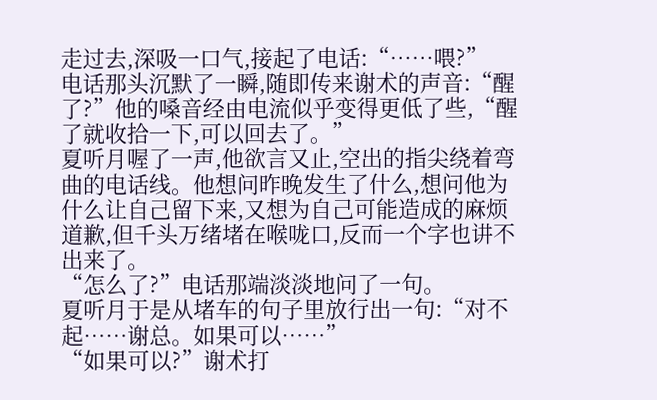走过去,深吸一口气,接起了电话:“……喂?”
电话那头沉默了一瞬,随即传来谢术的声音:“醒了?”他的嗓音经由电流似乎变得更低了些,“醒了就收拾一下,可以回去了。”
夏听月喔了一声,他欲言又止,空出的指尖绕着弯曲的电话线。他想问昨晚发生了什么,想问他为什么让自己留下来,又想为自己可能造成的麻烦道歉,但千头万绪堵在喉咙口,反而一个字也讲不出来了。
“怎么了?”电话那端淡淡地问了一句。
夏听月于是从堵车的句子里放行出一句:“对不起……谢总。如果可以……”
“如果可以?”谢术打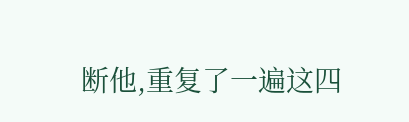断他,重复了一遍这四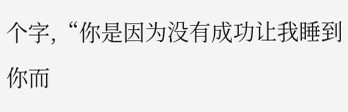个字,“你是因为没有成功让我睡到你而